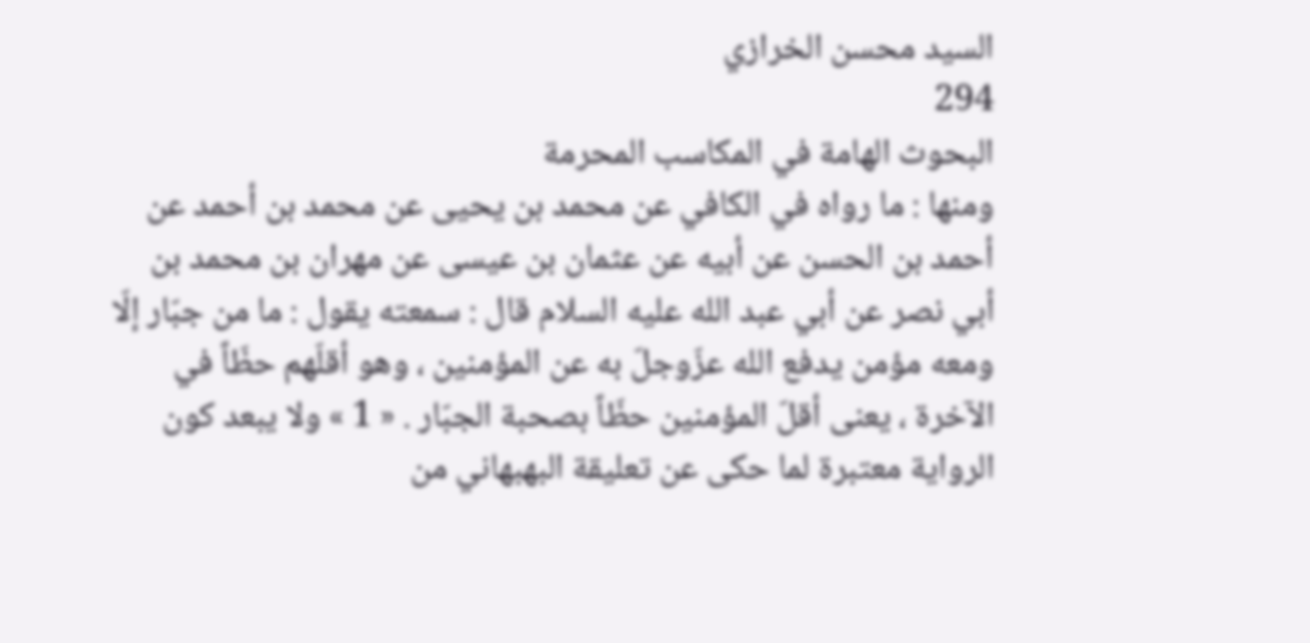السيد محسن الخرازي
294
البحوث الهامة في المكاسب المحرمة
ومنها : ما رواه في الكافي عن محمد بن يحيى عن محمد بن أحمد عن أحمد بن الحسن عن أبيه عن عثمان بن عيسى عن مهران بن محمد بن أبي نصر عن أبي عبد الله عليه السلام قال : سمعته يقول : ما من جبّار إلّا ومعه مؤمن يدفع الله عزّوجلّ به عن المؤمنين ، وهو أقلّهم حظّاً في الآخرة ، يعنى أقلّ المؤمنين حظّاً بصحبة الجبّار . « 1 » ولا يبعد كون الرواية معتبرة لما حكى عن تعليقة البهبهاني من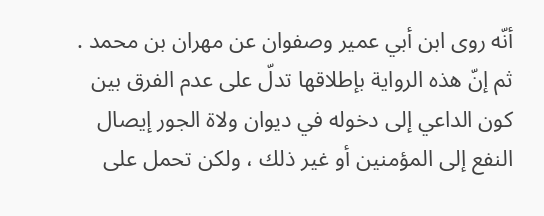أنّه روى ابن أبي عمير وصفوان عن مهران بن محمد . ثم إنّ هذه الرواية بإطلاقها تدلّ على عدم الفرق بين كون الداعي إلى دخوله في ديوان ولاة الجور إيصال النفع إلى المؤمنين أو غير ذلك ، ولكن تحمل على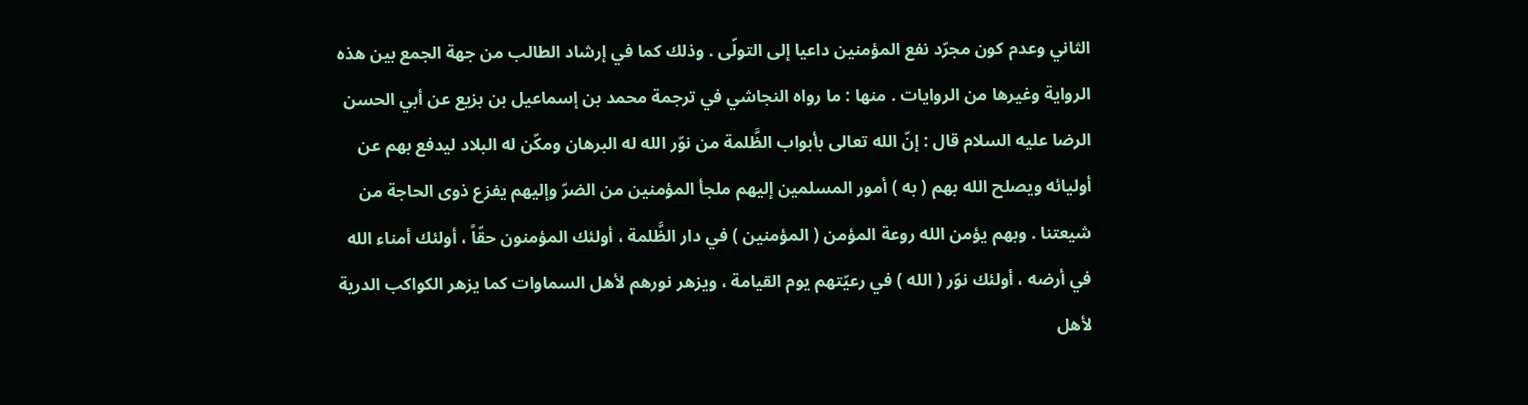الثاني وعدم كون مجرّد نفع المؤمنين داعيا إلى التولّى . وذلك كما في إرشاد الطالب من جهة الجمع بين هذه الرواية وغيرها من الروايات . منها : ما رواه النجاشي في ترجمة محمد بن إسماعيل بن بزيع عن أبي الحسن الرضا عليه السلام قال : إنّ الله تعالى بأبواب الظَّلمة من نوّر الله له البرهان ومكّن له البلاد ليدفع بهم عن أوليائه ويصلح الله بهم ( به ) أمور المسلمين إليهم ملجأ المؤمنين من الضرّ وإليهم يفزع ذوى الحاجة من شيعتنا . وبهم يؤمن الله روعة المؤمن ( المؤمنين ) في دار الظَّلمة ، أولئك المؤمنون حقّاً ، أولئك أمناء الله في أرضه ، أولئك نوّر ( الله ) في رعيّتهم يوم القيامة ، ويزهر نورهم لأهل السماوات كما يزهر الكواكب الدرية لأهل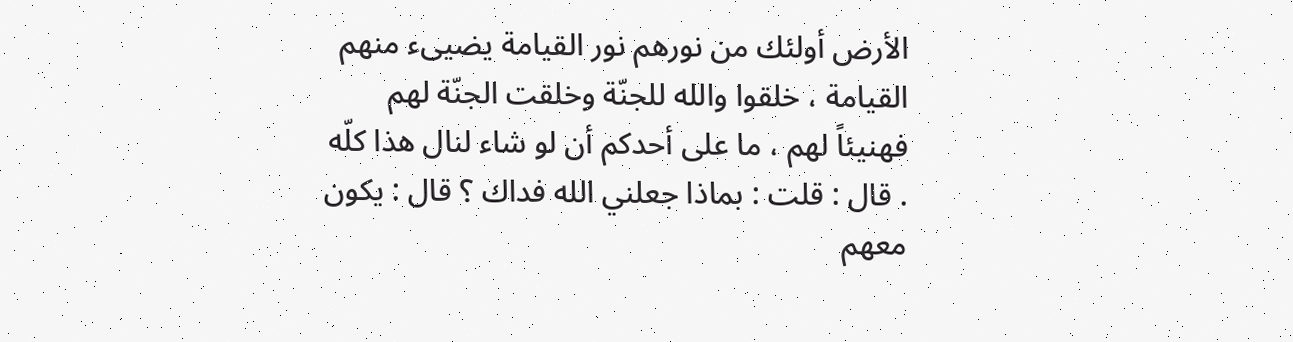الأرض أولئك من نورهم نور القيامة يضيىء منهم القيامة ، خلقوا والله للجنّة وخلقت الجنّة لهم فهنيئاً لهم ، ما على أحدكم أن لو شاء لنال هذا كلّه . قال : قلت : بماذا جعلني الله فداك ؟ قال : يكون معهم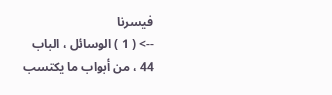فيسرنا
--> ( 1 ) الوسائل ، الباب 44 ، من أبواب ما يكتسب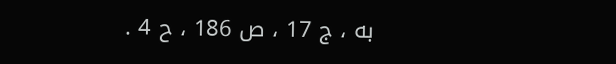به ، ج 17 ، ص 186 ، ح 4 .